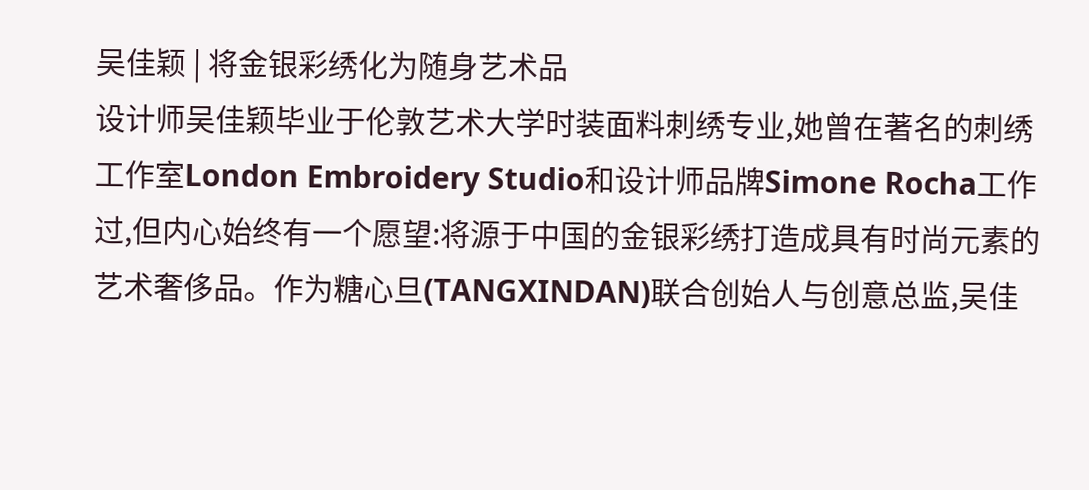吴佳颖 | 将金银彩绣化为随身艺术品
设计师吴佳颖毕业于伦敦艺术大学时装面料刺绣专业,她曾在著名的刺绣工作室London Embroidery Studio和设计师品牌Simone Rocha工作过,但内心始终有一个愿望:将源于中国的金银彩绣打造成具有时尚元素的艺术奢侈品。作为糖心旦(TANGXINDAN)联合创始人与创意总监,吴佳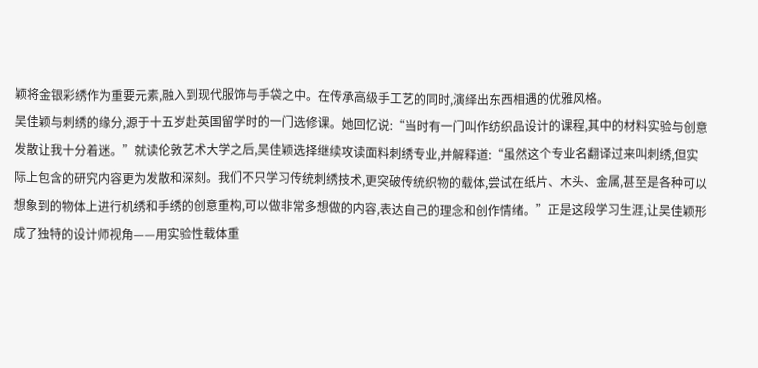颖将金银彩绣作为重要元素,融入到现代服饰与手袋之中。在传承高级手工艺的同时,演绎出东西相遇的优雅风格。
吴佳颖与刺绣的缘分,源于十五岁赴英国留学时的一门选修课。她回忆说:“当时有一门叫作纺织品设计的课程,其中的材料实验与创意发散让我十分着迷。”就读伦敦艺术大学之后,吴佳颖选择继续攻读面料刺绣专业,并解释道:“虽然这个专业名翻译过来叫刺绣,但实际上包含的研究内容更为发散和深刻。我们不只学习传统刺绣技术,更突破传统织物的载体,尝试在纸片、木头、金属,甚至是各种可以想象到的物体上进行机绣和手绣的创意重构,可以做非常多想做的内容,表达自己的理念和创作情绪。”正是这段学习生涯,让吴佳颖形成了独特的设计师视角——用实验性载体重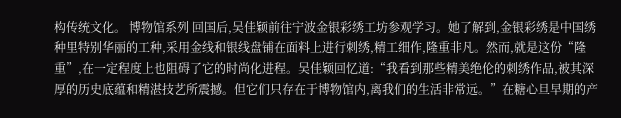构传统文化。 博物馆系列 回国后,吴佳颖前往宁波金银彩绣工坊参观学习。她了解到,金银彩绣是中国绣种里特别华丽的工种,采用金线和银线盘铺在面料上进行刺绣,精工细作,隆重非凡。然而,就是这份“隆重”,在一定程度上也阻碍了它的时尚化进程。吴佳颖回忆道:“我看到那些精美绝伦的刺绣作品,被其深厚的历史底蕴和精湛技艺所震撼。但它们只存在于博物馆内,离我们的生活非常远。”在糖心旦早期的产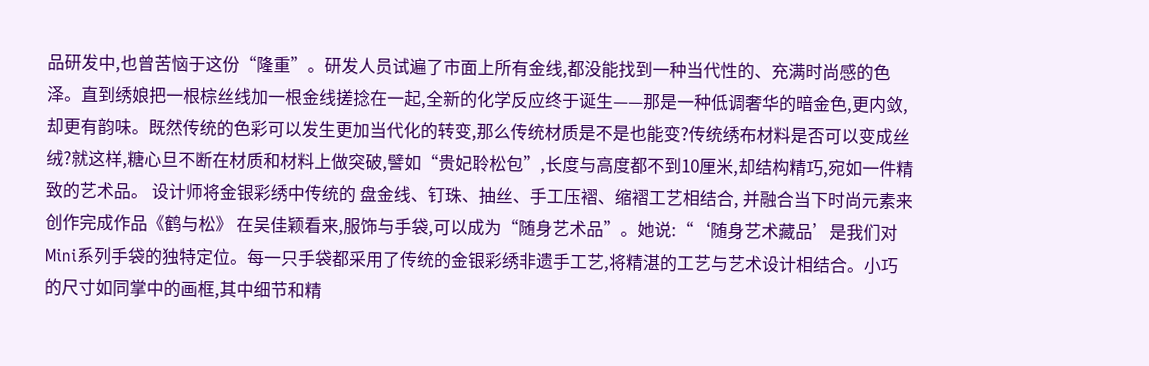品研发中,也曾苦恼于这份“隆重”。研发人员试遍了市面上所有金线,都没能找到一种当代性的、充满时尚感的色泽。直到绣娘把一根棕丝线加一根金线搓捻在一起,全新的化学反应终于诞生——那是一种低调奢华的暗金色,更内敛,却更有韵味。既然传统的色彩可以发生更加当代化的转变,那么传统材质是不是也能变?传统绣布材料是否可以变成丝绒?就这样,糖心旦不断在材质和材料上做突破,譬如“贵妃聆松包”,长度与高度都不到10厘米,却结构精巧,宛如一件精致的艺术品。 设计师将金银彩绣中传统的 盘金线、钉珠、抽丝、手工压褶、缩褶工艺相结合, 并融合当下时尚元素来创作完成作品《鹤与松》 在吴佳颖看来,服饰与手袋,可以成为“随身艺术品”。她说:“‘随身艺术藏品’是我们对Mini系列手袋的独特定位。每一只手袋都采用了传统的金银彩绣非遗手工艺,将精湛的工艺与艺术设计相结合。小巧的尺寸如同掌中的画框,其中细节和精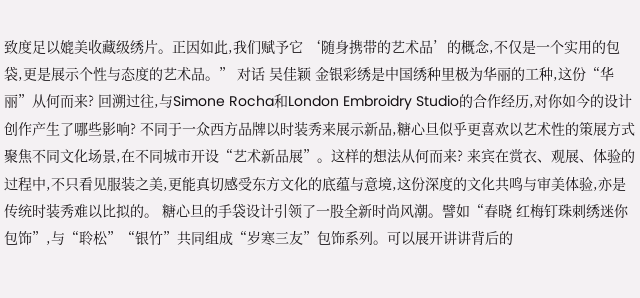致度足以媲美收藏级绣片。正因如此,我们赋予它 ‘随身携带的艺术品’的概念,不仅是一个实用的包袋,更是展示个性与态度的艺术品。” 对话 吴佳颖 金银彩绣是中国绣种里极为华丽的工种,这份“华丽”从何而来? 回溯过往,与Simone Rocha和London Embroidry Studio的合作经历,对你如今的设计创作产生了哪些影响? 不同于一众西方品牌以时装秀来展示新品,糖心旦似乎更喜欢以艺术性的策展方式聚焦不同文化场景,在不同城市开设“艺术新品展”。这样的想法从何而来? 来宾在赏衣、观展、体验的过程中,不只看见服装之美,更能真切感受东方文化的底蕴与意境,这份深度的文化共鸣与审美体验,亦是传统时装秀难以比拟的。 糖心旦的手袋设计引领了一股全新时尚风潮。譬如“春晓 红梅钉珠刺绣迷你包饰”,与“聆松”“银竹”共同组成“岁寒三友”包饰系列。可以展开讲讲背后的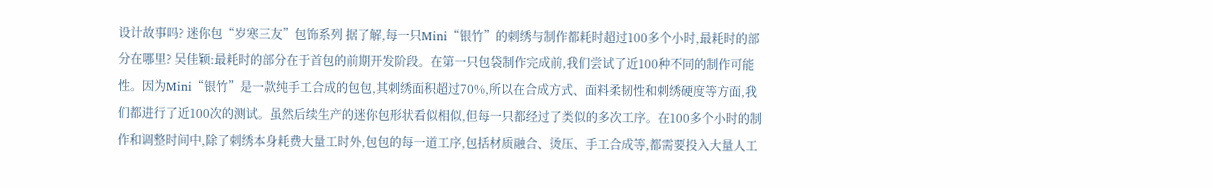设计故事吗? 迷你包“岁寒三友”包饰系列 据了解,每一只Mini“银竹”的刺绣与制作都耗时超过100多个小时,最耗时的部分在哪里? 吴佳颖:最耗时的部分在于首包的前期开发阶段。在第一只包袋制作完成前,我们尝试了近100种不同的制作可能性。因为Mini“银竹”是一款纯手工合成的包包,其刺绣面积超过70%,所以在合成方式、面料柔韧性和刺绣硬度等方面,我们都进行了近100次的测试。虽然后续生产的迷你包形状看似相似,但每一只都经过了类似的多次工序。在100多个小时的制作和调整时间中,除了刺绣本身耗费大量工时外,包包的每一道工序,包括材质融合、烫压、手工合成等,都需要投入大量人工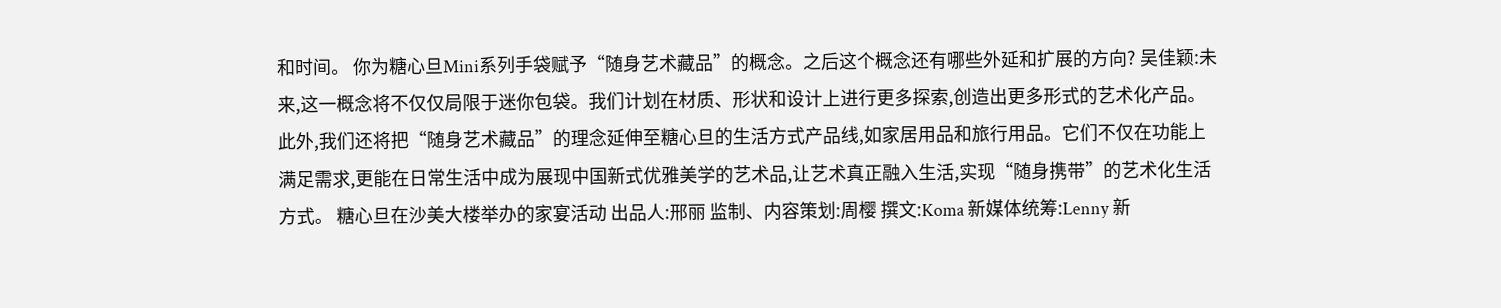和时间。 你为糖心旦Mini系列手袋赋予“随身艺术藏品”的概念。之后这个概念还有哪些外延和扩展的方向? 吴佳颖:未来,这一概念将不仅仅局限于迷你包袋。我们计划在材质、形状和设计上进行更多探索,创造出更多形式的艺术化产品。此外,我们还将把“随身艺术藏品”的理念延伸至糖心旦的生活方式产品线,如家居用品和旅行用品。它们不仅在功能上满足需求,更能在日常生活中成为展现中国新式优雅美学的艺术品,让艺术真正融入生活,实现“随身携带”的艺术化生活方式。 糖心旦在沙美大楼举办的家宴活动 出品人:邢丽 监制、内容策划:周樱 撰文:Koma 新媒体统筹:Lenny 新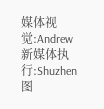媒体视觉:Andrew 新媒体执行:Shuzhen 图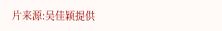片来源:吴佳颖提供